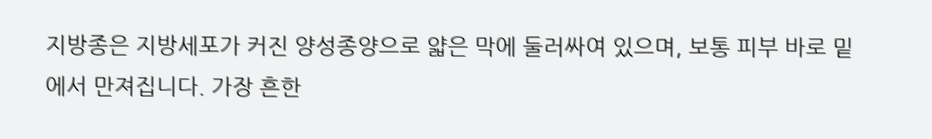지방종은 지방세포가 커진 양성종양으로 얇은 막에 둘러싸여 있으며, 보통 피부 바로 밑에서 만져집니다. 가장 흔한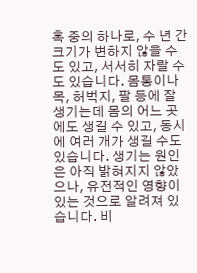혹 중의 하나로, 수 년 간 크기가 변하지 않을 수도 있고, 서서히 자랄 수도 있습니다. 몸통이나 목, 허벅지, 팔 등에 잘 생기는데 몸의 어느 곳에도 생길 수 있고, 동시에 여러 개가 생길 수도 있습니다. 생기는 원인은 아직 밝혀지지 않았으나, 유전적인 영향이 있는 것으로 알려져 있습니다. 비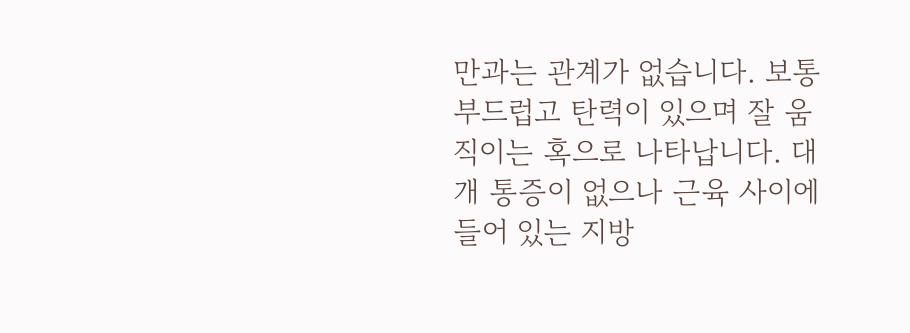만과는 관계가 없습니다. 보통 부드럽고 탄력이 있으며 잘 움직이는 혹으로 나타납니다. 대개 통증이 없으나 근육 사이에 들어 있는 지방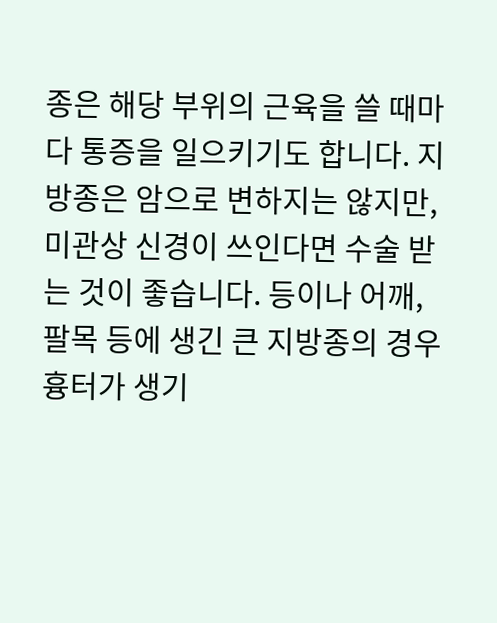종은 해당 부위의 근육을 쓸 때마다 통증을 일으키기도 합니다. 지방종은 암으로 변하지는 않지만, 미관상 신경이 쓰인다면 수술 받는 것이 좋습니다. 등이나 어깨, 팔목 등에 생긴 큰 지방종의 경우 흉터가 생기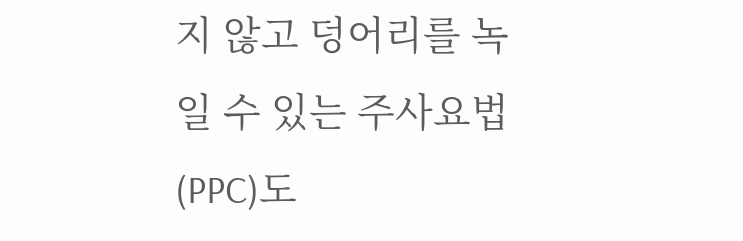지 않고 덩어리를 녹일 수 있는 주사요법(PPC)도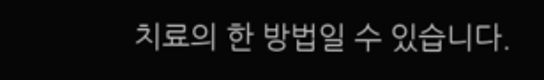치료의 한 방법일 수 있습니다.